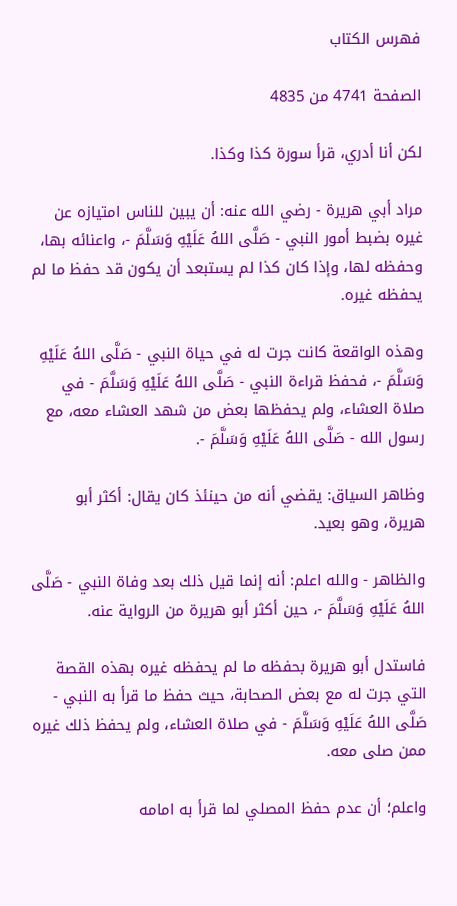فهرس الكتاب

الصفحة 4741 من 4835

لكن أنا أدري، قرأ سورة كذا وكذا.

مراد أبي هريرة - رضي الله عنه: أن يبين للناس امتيازه عن غيره بضبط أمور النبي - صَلَّى اللهُ عَلَيْهِ وَسَلَّمَ -، واعنائه بها، وحفظه لها، وإذا كان كذا لم يستبعد أن يكون قد حفظ ما لم يحفظه غيره.

وهذه الواقعة كانت جرت له في حياة النبي - صَلَّى اللهُ عَلَيْهِ وَسَلَّمَ -، فحفظ قراءة النبي - صَلَّى اللهُ عَلَيْهِ وَسَلَّمَ - في صلاة العشاء، ولم يحفظها بعض من شهد العشاء معه، مع رسول الله - صَلَّى اللهُ عَلَيْهِ وَسَلَّمَ -.

وظاهر السياق: يقضي أنه من حينئذ كان يقال: أكثر أبو هريرة، وهو بعيد.

والظاهر - والله اعلم: أنه إنما قيل ذلك بعد وفاة النبي - صَلَّى اللهُ عَلَيْهِ وَسَلَّمَ -، حين أكثر أبو هريرة من الرواية عنه.

فاستدل أبو هريرة بحفظه ما لم يحفظه غيره بهذه القصة التي جرت له مع بعض الصحابة، حيث حفظ ما قرأ به النبي - صَلَّى اللهُ عَلَيْهِ وَسَلَّمَ - في صلاة العشاء، ولم يحفظ ذلك غيره ممن صلى معه.

واعلم؛ أن عدم حفظ المصلي لما قرأ به امامه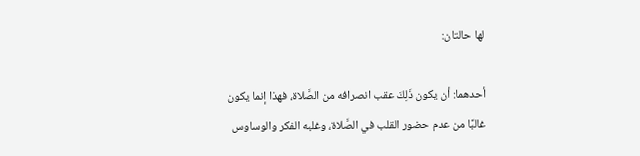لها حالتان:

أحدهما: أن يكون ذَلِكَ عقب انصرافه من الصَّلاة، فهذا إنما يكون غالبًا من عدم حضور القلب في الصَّلاة، وغلبه الفكر والوساوس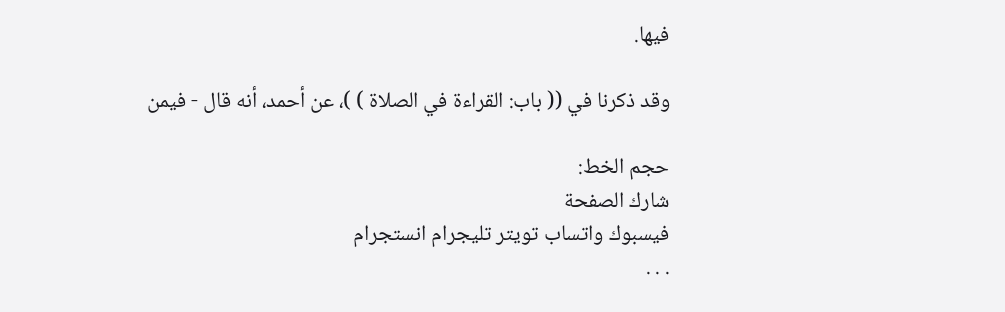فيها.

وقد ذكرنا في (( باب: القراءة في الصلاة ) )، عن أحمد، أنه قال - فيمن

حجم الخط:
شارك الصفحة
فيسبوك واتساب تويتر تليجرام انستجرام
. . .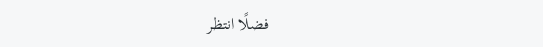فضلًا انتظر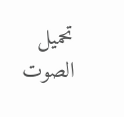تحميل الصوت